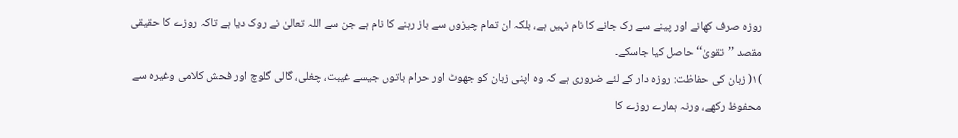روزہ صرف کھانے اور پینے سے رک جانے کا نام نہیں ہے، بلکہ ان تمام چیزوں سے باز رہنے کا نام ہے جن سے اللہ تعالیٰ نے روک دیا ہے تاکہ روزے کا حقیقی مقصد ’’تقویٰ‘‘ حاصل کیا جاسکے۔
)۱( زبان کی حفاظت: روزہ دار کے لئے ضروری ہے کہ وہ اپنی زبان کو جھوٹ اور حرام باتوں جیسے غیبت، چغلی، گالی گلوچ اور فحش کلامی وغیرہ سے محفوظ رکھے، ورنہ ہمارے روزے کا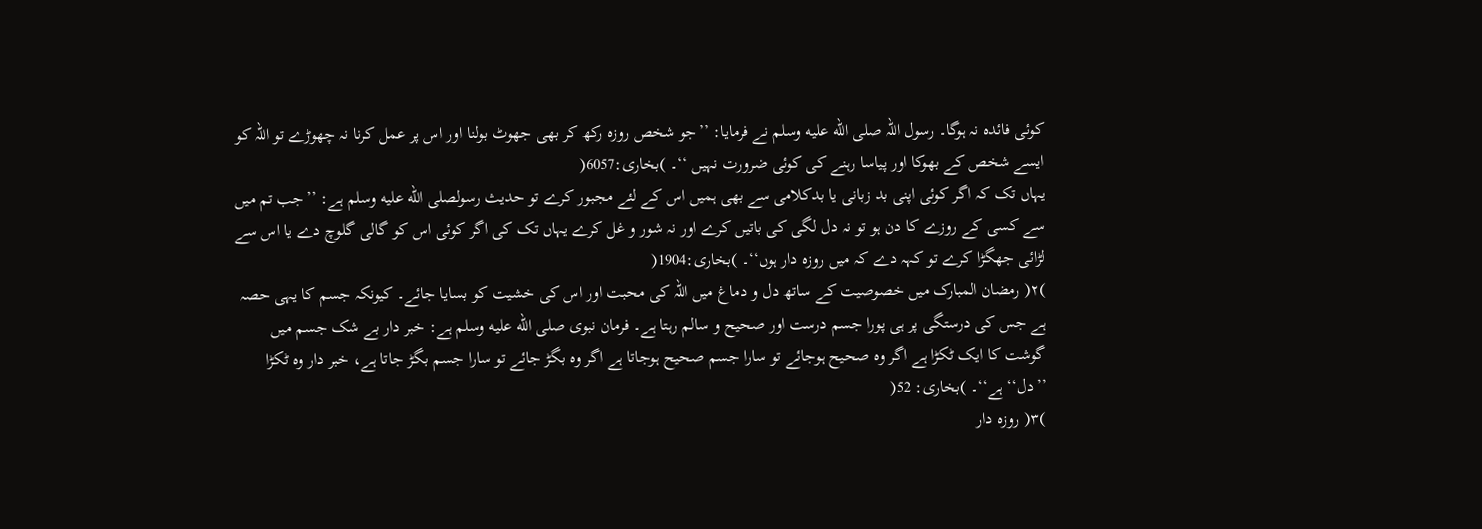کوئی فائدہ نہ ہوگا۔ رسول اللہ صلى الله عليه وسلم نے فرمایا: ’’جو شخص روزہ رکھ کر بھی جھوٹ بولنا اور اس پر عمل کرنا نہ چھوڑے تو اللہ کو ایسے شخص کے بھوکا اور پیاسا رہنے کی کوئی ضرورت نہیں ‘‘۔ )بخاری:6057(
یہاں تک کہ اگر کوئی اپنی بد زبانی یا بدکلامی سے بھی ہمیں اس کے لئے مجبور کرے تو حدیث رسولصلى الله عليه وسلم ہے: ’’جب تم میں سے کسی کے روزے کا دن ہو تو نہ دل لگی کی باتیں کرے اور نہ شور و غل کرے یہاں تک کی اگر کوئی اس کو گالی گلوچ دے یا اس سے لڑائی جھگڑا کرے تو کہہ دے کہ میں روزہ دار ہوں‘‘۔ )بخاری:1904(
)۲( رمضان المبارک میں خصوصیت کے ساتھ دل و دماغ میں اللہ کی محبت اور اس کی خشیت کو بسایا جائے۔ کیونکہ جسم کا یہی حصہ ہے جس کی درستگی پر ہی پورا جسم درست اور صحیح و سالم رہتا ہے۔ فرمان نبوی صلى الله عليه وسلم ہے: خبر دار بے شک جسم میں گوشت کا ایک ٹکڑا ہے اگر وہ صحیح ہوجائے تو سارا جسم صحیح ہوجاتا ہے اگر وہ بگڑ جائے تو سارا جسم بگڑ جاتا ہے، خبر دار وہ ٹکڑا ’’دل‘‘ ہے‘‘۔ )بخاری: 52(
)۳( روزہ دار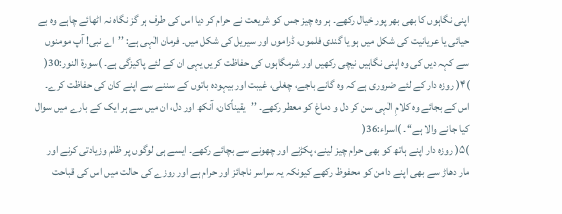اپنی نگاہوں کا بھی بھر پور خیال رکھے۔ ہر وہ چیز جس کو شریعت نے حرام کر دیا اس کی طرف ہر گز نگاہ نہ اٹھائے چاہے وہ بے حیائی یا عریانیت کی شکل میں ہو یا گندی فلموں، ڈراموں اور سیریل کی شکل میں۔ فرمان الٰہی ہے: ’’اے نبی! آپ مومنوں سے کہہ دیں کی وہ اپنی نگاہیں نیچی رکھیں اور شرمگاہوں کی حفاظت کریں یہی ان کے لئے پاکیزگی ہے۔ )سورۃ النور:30(
)۴( روزہ دار کے لئے ضروری ہے کہ وہ گانے باجے، چغلی، غیبت اور بیہودہ باتوں کے سننے سے اپنے کان کی حفاظت کرے۔ اس کے بجائے وہ کلامِ الٰہی سن کر دل و دماغ کو معطر رکھے۔ ’’یقیناًکان، آنکھ اور دل، ان میں سے ہر ایک کے بارے میں سوال کیا جانے والا ہے‘‘۔ )اسراء:36(
)۵( روزہ دار اپنے ہاتھ کو بھی حرام چیز لینے، پکڑنے اور چھونے سے بچائے رکھے۔ ایسے ہی لوگوں پر ظلم وزیادتی کرنے اور مار دھاڑ سے بھی اپنے دامن کو محفوظ رکھے کیونکہ یہ سراسر ناجائز اور حرام ہے اور روزے کی حالت میں اس کی قباحت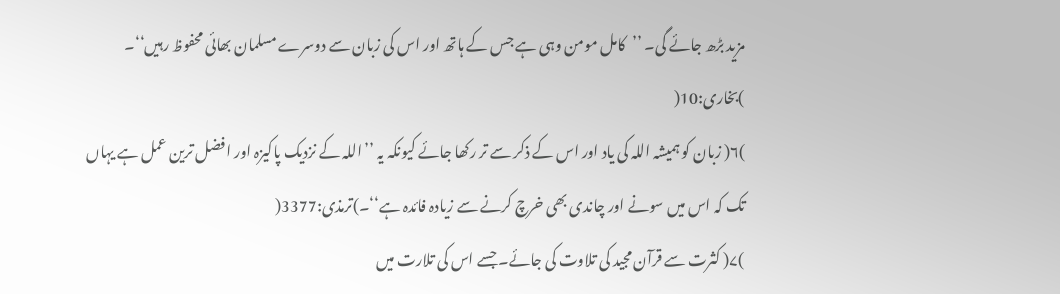مزید بڑھ جائے گی۔ ’’کامل مومن وہی ہے جس کے ہاتھ اور اس کی زبان سے دوسرے مسلمان بھائی محفوظ رہیں‘‘۔ )بخاری:10(
)۶( زبان کو ہمیشہ اللہ کی یاد اور اس کے ذکر سے تر رکھا جائے کیونکہ یہ ’’اللہ کے نزدیک پاکیزہ اور افضل ترین عمل ہے یہاں تک کہ اس میں سونے اور چاندی بھی خرچ کرنے سے زیادہ فائدہ ہے‘‘۔)ترمذی:3377(
)۷( کثرت سے قرآن مجید کی تلاوت کی جائے۔ جسے اس کی تلارت میں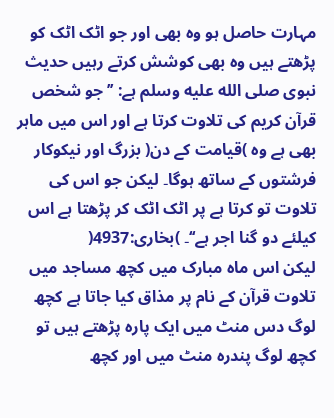مہارت حاصل ہو وہ بھی اور جو اٹک اٹک کو پڑھتے ہیں وہ بھی کوشش کرتے رہیں حدیث نبوی صلى الله عليه وسلم ہے: ’’جو شخص قرآن کریم کی تلاوت کرتا ہے اور اس میں ماہر بھی ہے وہ )قیامت کے دن( بزرگ اور نیکوکار فرشتوں کے ساتھ ہوگا۔ لیکن جو اس کی تلاوت تو کرتا ہے پر اٹک اٹک کر پڑھتا ہے اس کیلئے دو گنا اجر ہے‘‘۔ )بخاری:4937(
لیکن اس ماہ مبارک میں کچھ مساجد میں تلاوت قرآن کے نام پر مذاق کیا جاتا ہے کچھ لوگ دس منٹ میں ایک پارہ پڑھتے ہیں تو کچھ لوگ پندرہ منٹ میں اور کچھ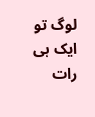لوگ تو ایک ہی رات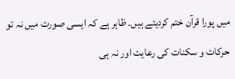میں پورا قرآن ختم کردیتے ہیں۔ ظاہر ہے کہ ایسی صورت میں نہ تو حرکات و سکنات کی رعایت اور نہ ہی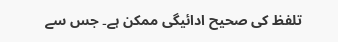تلفظ کی صحیح ادائیگی ممکن ہے۔ جس سے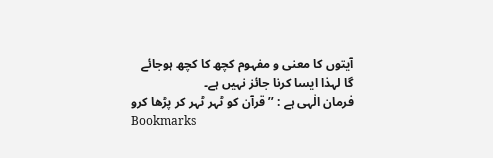آیتوں کا معنی و مفہوم کچھ کا کچھ ہوجائے گا لہذا ایسا کرنا جائز نہیں ہے۔
فرمان الٰہی ہے : ’’ قرآن کو ٹہر ٹہر کر پڑھا کرو
Bookmarks